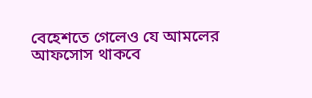বেহেশতে গেলেও যে আমলের আফসোস থাকবে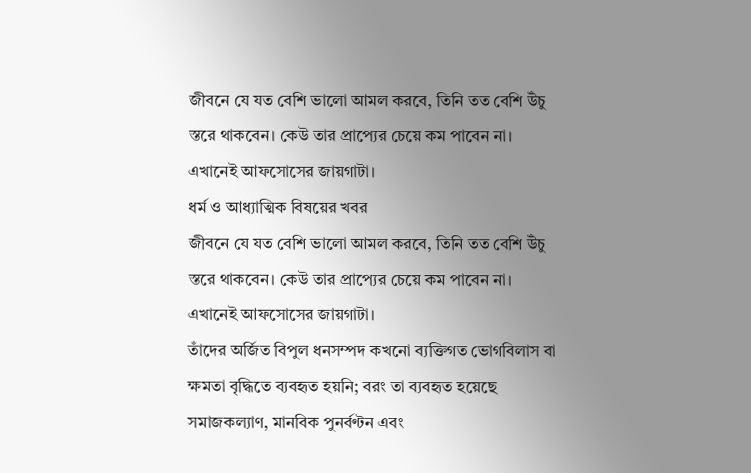জীবনে যে যত বেশি ভালো আমল করবে, তিনি তত বেশি উঁচু স্তরে থাকবেন। কেউ তার প্রাপ্যের চেয়ে কম পাবেন না। এখানেই আফসোসের জায়গাটা।
ধর্ম ও আধ্যাত্মিক বিষয়ের খবর
জীবনে যে যত বেশি ভালো আমল করবে, তিনি তত বেশি উঁচু স্তরে থাকবেন। কেউ তার প্রাপ্যের চেয়ে কম পাবেন না। এখানেই আফসোসের জায়গাটা।
তাঁদের অর্জিত বিপুল ধনসম্পদ কখনো ব্যক্তিগত ভোগবিলাস বা ক্ষমতা বৃদ্ধিতে ব্যবহৃত হয়নি; বরং তা ব্যবহৃত হয়েছে সমাজকল্যাণ, মানবিক পুনর্বণ্টন এবং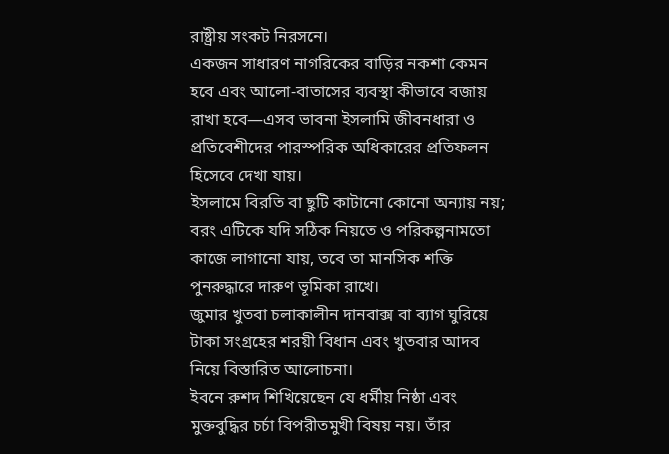রাষ্ট্রীয় সংকট নিরসনে।
একজন সাধারণ নাগরিকের বাড়ির নকশা কেমন হবে এবং আলো-বাতাসের ব্যবস্থা কীভাবে বজায় রাখা হবে—এসব ভাবনা ইসলামি জীবনধারা ও প্রতিবেশীদের পারস্পরিক অধিকারের প্রতিফলন হিসেবে দেখা যায়।
ইসলামে বিরতি বা ছুটি কাটানো কোনো অন্যায় নয়; বরং এটিকে যদি সঠিক নিয়তে ও পরিকল্পনামতো কাজে লাগানো যায়, তবে তা মানসিক শক্তি পুনরুদ্ধারে দারুণ ভূমিকা রাখে।
জুমার খুতবা চলাকালীন দানবাক্স বা ব্যাগ ঘুরিয়ে টাকা সংগ্রহের শরয়ী বিধান এবং খুতবার আদব নিয়ে বিস্তারিত আলোচনা।
ইবনে রুশদ শিখিয়েছেন যে ধর্মীয় নিষ্ঠা এবং মুক্তবুদ্ধির চর্চা বিপরীতমুখী বিষয় নয়। তাঁর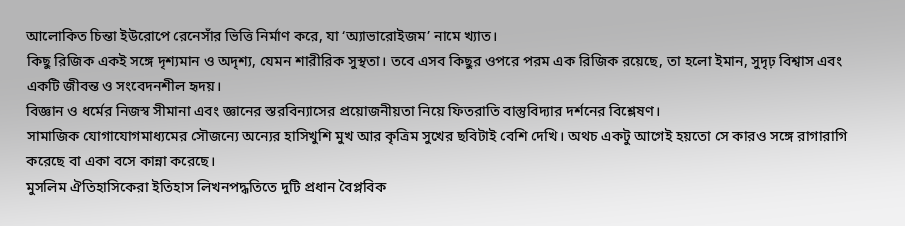আলোকিত চিন্তা ইউরোপে রেনেসাঁর ভিত্তি নির্মাণ করে, যা ‘অ্যাভারোইজম’ নামে খ্যাত।
কিছু রিজিক একই সঙ্গে দৃশ্যমান ও অদৃশ্য, যেমন শারীরিক সুস্থতা। তবে এসব কিছুর ওপরে পরম এক রিজিক রয়েছে, তা হলো ইমান, সুদৃঢ় বিশ্বাস এবং একটি জীবন্ত ও সংবেদনশীল হৃদয়।
বিজ্ঞান ও ধর্মের নিজস্ব সীমানা এবং জ্ঞানের স্তরবিন্যাসের প্রয়োজনীয়তা নিয়ে ফিতরাতি বাস্তুবিদ্যার দর্শনের বিশ্লেষণ।
সামাজিক যোগাযোগমাধ্যমের সৌজন্যে অন্যের হাসিখুশি মুখ আর কৃত্রিম সুখের ছবিটাই বেশি দেখি। অথচ একটু আগেই হয়তো সে কারও সঙ্গে রাগারাগি করেছে বা একা বসে কান্না করেছে।
মুসলিম ঐতিহাসিকেরা ইতিহাস লিখনপদ্ধতিতে দুটি প্রধান বৈপ্লবিক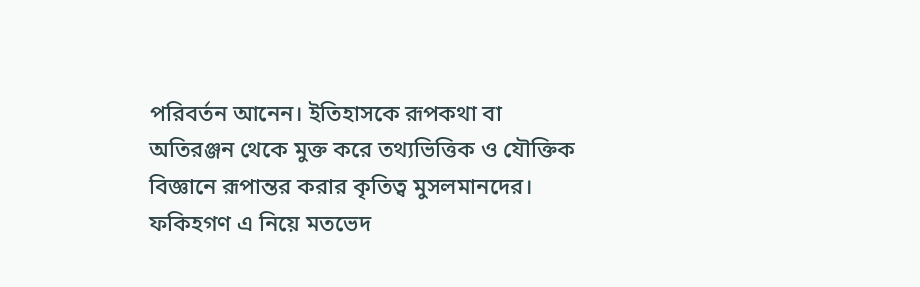পরিবর্তন আনেন। ইতিহাসকে রূপকথা বা অতিরঞ্জন থেকে মুক্ত করে তথ্যভিত্তিক ও যৌক্তিক বিজ্ঞানে রূপান্তর করার কৃতিত্ব মুসলমানদের।
ফকিহগণ এ নিয়ে মতভেদ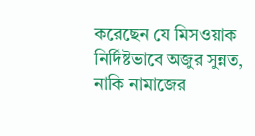করেছেন যে মিসওয়াক নির্দিষ্টভাবে অজুর সুন্নত, নাকি নামাজের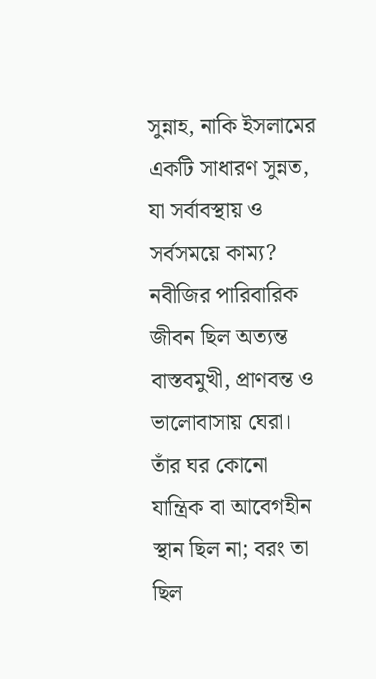সুন্নাহ, নাকি ইসলামের একটি সাধারণ সুন্নত, যা সর্বাবস্থায় ও সর্বসময়ে কাম্য?
নবীজির পারিবারিক জীবন ছিল অত্যন্ত বাস্তবমুখী, প্রাণবন্ত ও ভালোবাসায় ঘেরা। তাঁর ঘর কোনো যান্ত্রিক বা আবেগহীন স্থান ছিল না; বরং তা ছিল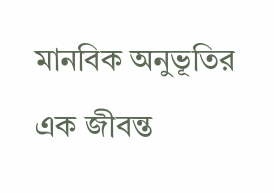মানবিক অনুভূতির এক জীবন্ত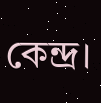কেন্দ্র।